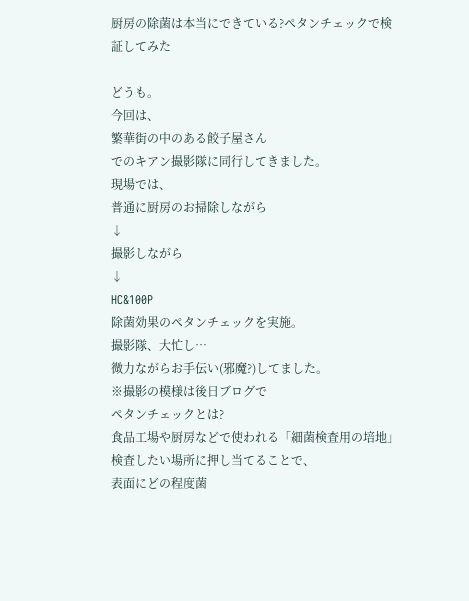厨房の除菌は本当にできている?ペタンチェックで検証してみた

どうも。
今回は、
繁華街の中のある餃子屋さん
でのキアン撮影隊に同行してきました。
現場では、
普通に厨房のお掃除しながら
↓
撮影しながら
↓
HC&100P
除菌効果のペタンチェックを実施。
撮影隊、大忙し…
微力ながらお手伝い(邪魔?)してました。
※撮影の模様は後日ブログで
ペタンチェックとは?
食品工場や厨房などで使われる「細菌検査用の培地」
検査したい場所に押し当てることで、
表面にどの程度菌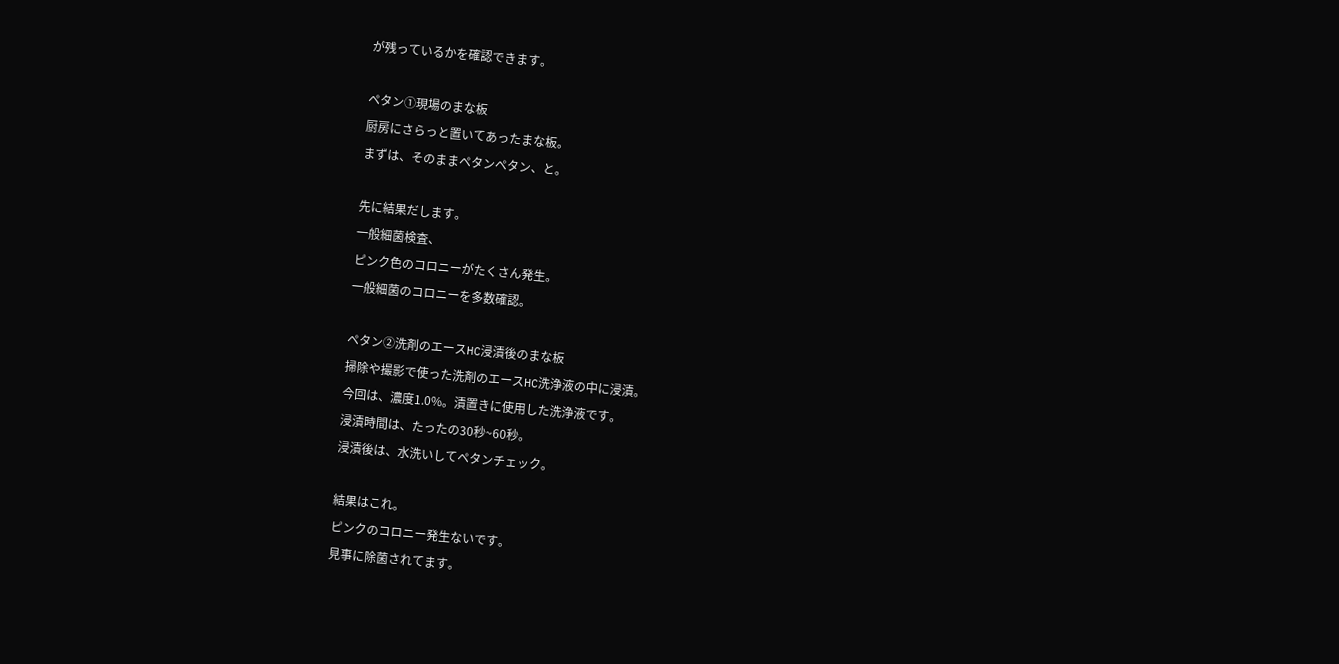が残っているかを確認できます。

ペタン①現場のまな板
厨房にさらっと置いてあったまな板。
まずは、そのままペタンペタン、と。

先に結果だします。
一般細菌検査、
ピンク色のコロニーがたくさん発生。
一般細菌のコロニーを多数確認。

ペタン②洗剤のエースHC浸漬後のまな板
掃除や撮影で使った洗剤のエースHC洗浄液の中に浸漬。
今回は、濃度1.0%。漬置きに使用した洗浄液です。
浸漬時間は、たったの30秒~60秒。
浸漬後は、水洗いしてペタンチェック。

結果はこれ。
ピンクのコロニー発生ないです。
見事に除菌されてます。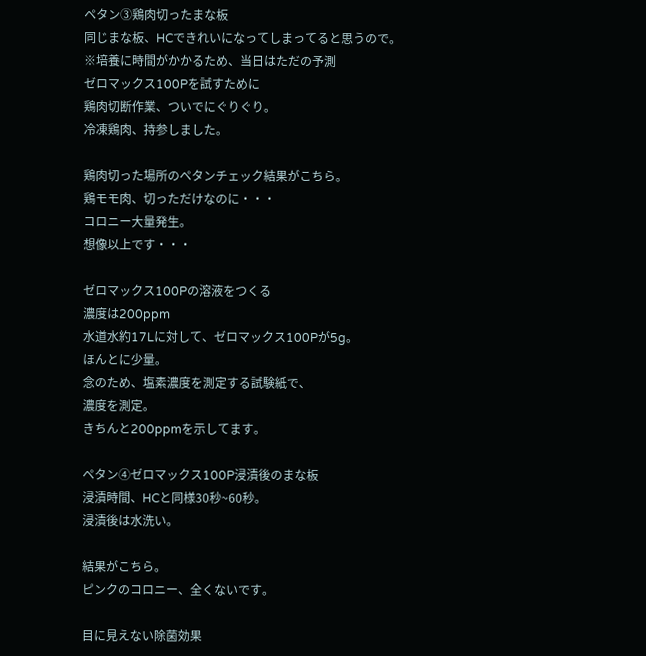ペタン③鶏肉切ったまな板
同じまな板、HCできれいになってしまってると思うので。
※培養に時間がかかるため、当日はただの予測
ゼロマックス100Pを試すために
鶏肉切断作業、ついでにぐりぐり。
冷凍鶏肉、持参しました。

鶏肉切った場所のペタンチェック結果がこちら。
鶏モモ肉、切っただけなのに・・・
コロニー大量発生。
想像以上です・・・

ゼロマックス100Pの溶液をつくる
濃度は200ppm
水道水約17Lに対して、ゼロマックス100Pが5g。
ほんとに少量。
念のため、塩素濃度を測定する試験紙で、
濃度を測定。
きちんと200ppmを示してます。

ペタン④ゼロマックス100P浸漬後のまな板
浸漬時間、HCと同様30秒~60秒。
浸漬後は水洗い。

結果がこちら。
ピンクのコロニー、全くないです。

目に見えない除菌効果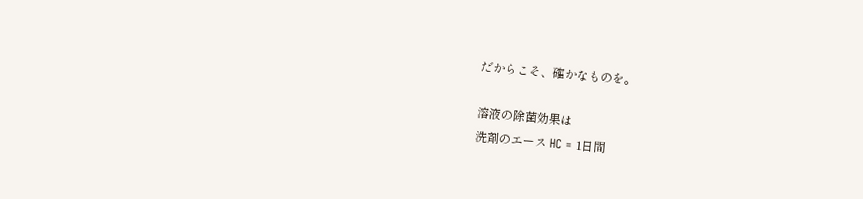だからこそ、確かなものを。

溶液の除菌効果は
洗剤のエース HC = 1日間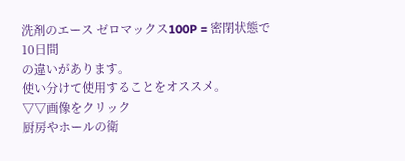洗剤のエース ゼロマックス100P = 密閉状態で10日間
の違いがあります。
使い分けて使用することをオススメ。
▽▽画像をクリック
厨房やホールの衛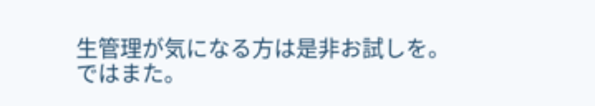生管理が気になる方は是非お試しを。
ではまた。